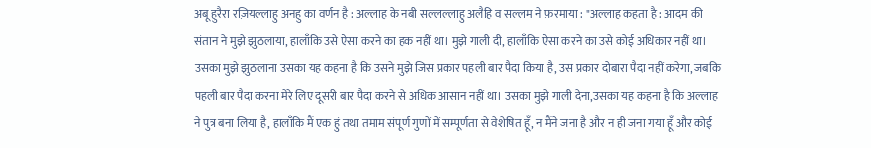अबू हुरैरा रज़ियल्लाहु अनहु का वर्णन है : अल्लाह के नबी सल्लल्लाहु अलैहि व सल्लम ने फ़रमाया : "अल्लाह कहता है : आदम की संतान ने मुझे झुठलाया, हालाँकि उसे ऐसा करने का हक नहीं था। मुझे गाली दी, हालाँकि ऐसा करने का उसे कोई अधिकार नहीं था। उसका मुझे झुठलाना उसका यह कहना है कि उसने मुझे जिस प्रकार पहली बार पैदा किया है, उस प्रकार दोबारा पैदा नहीं करेगा, जबकि पहली बार पैदा करना मेरे लिए दूसरी बार पैदा करने से अधिक आसान नहीं था। उसका मुझे गाली देना,उसका यह कहना है कि अल्लाह ने पुत्र बना लिया है, हालाँकि मैं एक हुं तथा तमाम संपूर्ण गुणों में सम्पूर्णता से वेशेषित हूँ, न मैंने जना है और न ही जना गया हूँ और कोई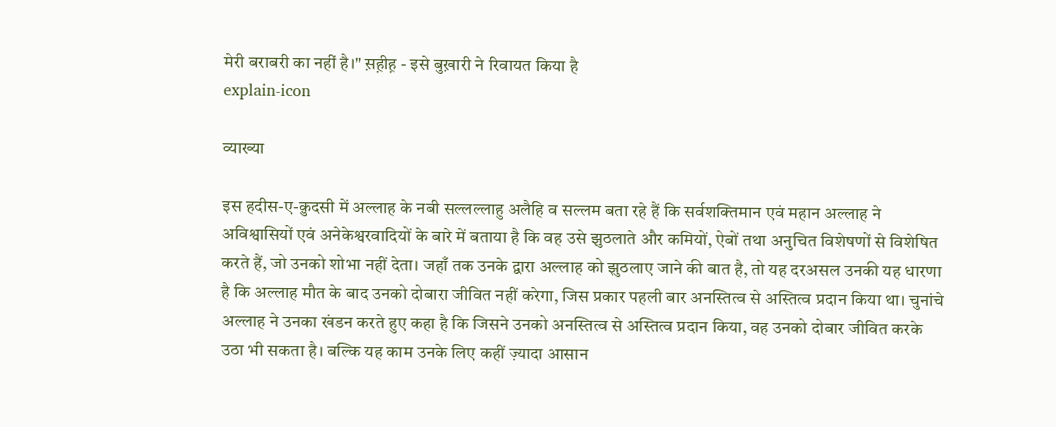मेरी बराबरी का नहीं है।" स़ह़ीह़ - इसे बुख़ारी ने रिवायत किया है
explain-icon

व्याख्या

इस हदीस-ए-क़ुदसी में अल्लाह के नबी सल्लल्लाहु अलैहि व सल्लम बता रहे हैं कि सर्वशक्तिमान एवं महान अल्लाह ने अविश्वासियों एवं अनेकेश्वरवादियों के बारे में बताया है कि वह उसे झुठलाते और कमियों, ऐबों तथा अनुचित विशेषणों से विशेषित करते हैं, जो उनको शोभा नहीं देता। जहाँ तक उनके द्वारा अल्लाह को झुठलाए जाने की बात है, तो यह दरअसल उनकी यह धारणा है कि अल्लाह मौत के बाद उनको दोबारा जीवित नहीं करेगा, जिस प्रकार पहली बार अनस्तित्व से अस्तित्व प्रदान किया था। चुनांचे अल्लाह ने उनका खंडन करते हुए कहा है कि जिसने उनको अनस्तित्व से अस्तित्व प्रदान किया, वह उनको दोबार जीवित करके उठा भी सकता है। बल्कि यह काम उनके लिए कहीं ज़्यादा आसान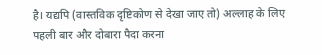है। यद्यपि (वास्तविक दृष्टिकोण से देखा जाए तो) अल्लाह के लिए पहली बार और दोबारा पैदा करना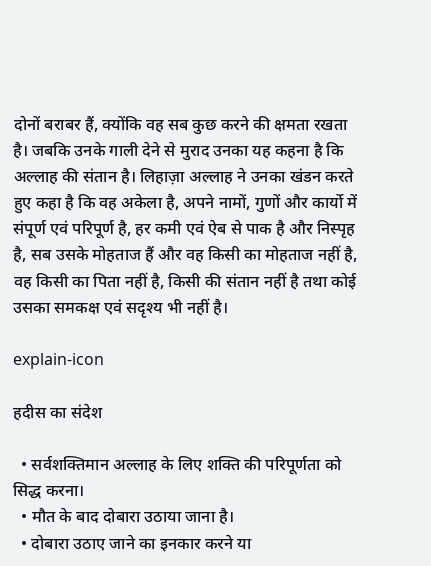दोनों बराबर हैं, क्योंकि वह सब कुछ करने की क्षमता रखता है। जबकि उनके गाली देने से मुराद उनका यह कहना है कि अल्लाह की संतान है। लिहाज़ा अल्लाह ने उनका खंडन करते हुए कहा है कि वह अकेला है, अपने नामों, गुणों और कार्यो में संपूर्ण एवं परिपूर्ण है, हर कमी एवं ऐब से पाक है और निस्पृह है, सब उसके मोहताज हैं और वह किसी का मोहताज नहीं है, वह किसी का पिता नहीं है, किसी की संतान नहीं है तथा कोई उसका समकक्ष एवं सदृश्य भी नहीं है।

explain-icon

हदीस का संदेश

  • सर्वशक्तिमान अल्लाह के लिए शक्ति की परिपूर्णता को सिद्ध करना।
  • मौत के बाद दोबारा उठाया जाना है।
  • दोबारा उठाए जाने का इनकार करने या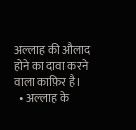अल्लाह की औलाद होने का दावा करने वाला काफ़िर है।
  • अल्लाह के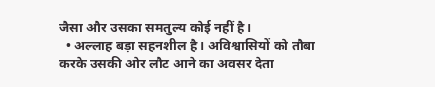जैसा और उसका समतुल्य कोई नहीं है।
  • अल्लाह बड़ा सहनशील है। अविश्वासियों को तौबा करके उसकी ओर लौट आने का अवसर देता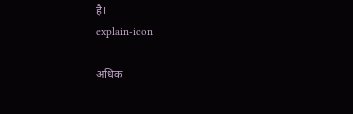है।
explain-icon

अधिक